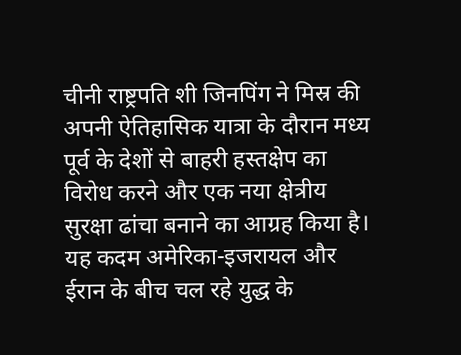चीनी राष्ट्रपति शी जिनपिंग ने मिस्र की अपनी ऐतिहासिक यात्रा के दौरान मध्य पूर्व के देशों से बाहरी हस्तक्षेप का विरोध करने और एक नया क्षेत्रीय सुरक्षा ढांचा बनाने का आग्रह किया है। यह कदम अमेरिका-इजरायल और ईरान के बीच चल रहे युद्ध के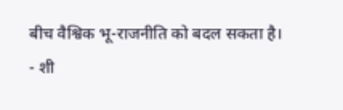बीच वैश्विक भू-राजनीति को बदल सकता है।
- शी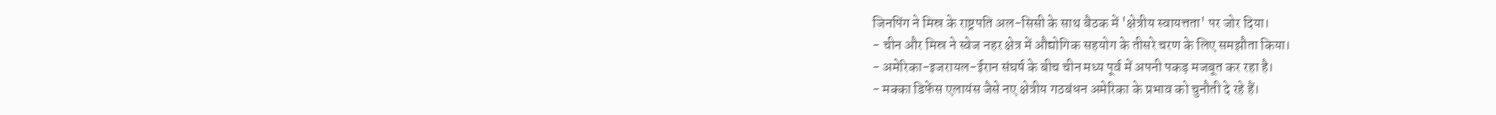जिनपिंग ने मिस्र के राष्ट्रपति अल-सिसी के साथ बैठक में 'क्षेत्रीय स्वायत्तता' पर जोर दिया।
- चीन और मिस्र ने स्वेज नहर क्षेत्र में औद्योगिक सहयोग के तीसरे चरण के लिए समझौता किया।
- अमेरिका-इजरायल-ईरान संघर्ष के बीच चीन मध्य पूर्व में अपनी पकड़ मजबूत कर रहा है।
- मक्का डिफेंस एलायंस जैसे नए क्षेत्रीय गठबंधन अमेरिका के प्रभाव को चुनौती दे रहे हैं।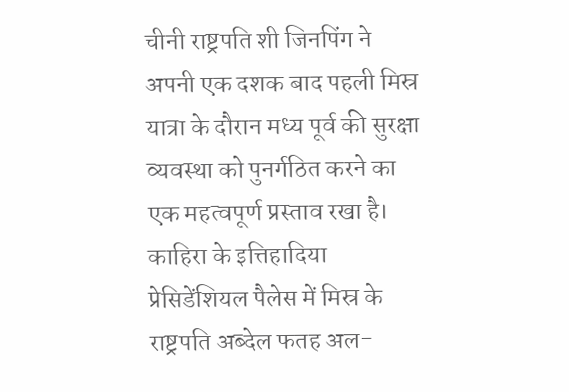चीनी राष्ट्रपति शी जिनपिंग ने अपनी एक दशक बाद पहली मिस्र यात्रा के दौरान मध्य पूर्व की सुरक्षा व्यवस्था को पुनर्गठित करने का एक महत्वपूर्ण प्रस्ताव रखा है। काहिरा के इत्तिहादिया प्रेसिडेंशियल पैलेस में मिस्र के राष्ट्रपति अब्देल फतह अल-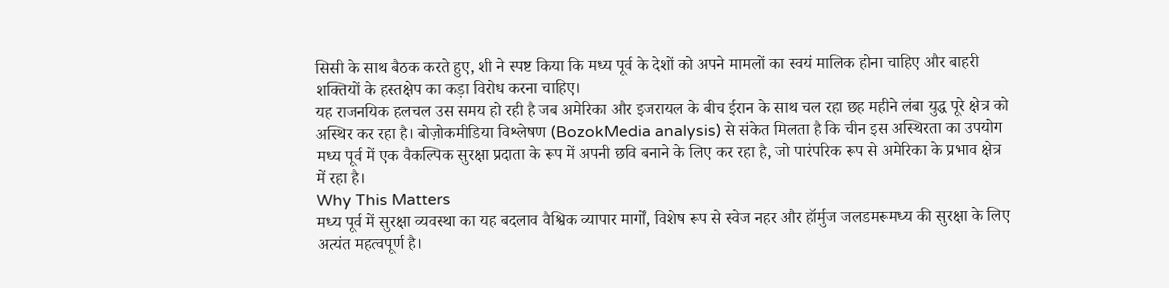सिसी के साथ बैठक करते हुए, शी ने स्पष्ट किया कि मध्य पूर्व के देशों को अपने मामलों का स्वयं मालिक होना चाहिए और बाहरी शक्तियों के हस्तक्षेप का कड़ा विरोध करना चाहिए।
यह राजनयिक हलचल उस समय हो रही है जब अमेरिका और इजरायल के बीच ईरान के साथ चल रहा छह महीने लंबा युद्ध पूरे क्षेत्र को अस्थिर कर रहा है। बोज़ोकमीडिया विश्लेषण (BozokMedia analysis) से संकेत मिलता है कि चीन इस अस्थिरता का उपयोग मध्य पूर्व में एक वैकल्पिक सुरक्षा प्रदाता के रूप में अपनी छवि बनाने के लिए कर रहा है, जो पारंपरिक रूप से अमेरिका के प्रभाव क्षेत्र में रहा है।
Why This Matters
मध्य पूर्व में सुरक्षा व्यवस्था का यह बदलाव वैश्विक व्यापार मार्गों, विशेष रूप से स्वेज नहर और हॉर्मुज जलडमरूमध्य की सुरक्षा के लिए अत्यंत महत्वपूर्ण है।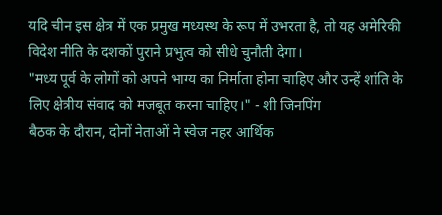यदि चीन इस क्षेत्र में एक प्रमुख मध्यस्थ के रूप में उभरता है, तो यह अमेरिकी विदेश नीति के दशकों पुराने प्रभुत्व को सीधे चुनौती देगा।
"मध्य पूर्व के लोगों को अपने भाग्य का निर्माता होना चाहिए और उन्हें शांति के लिए क्षेत्रीय संवाद को मजबूत करना चाहिए।" - शी जिनपिंग
बैठक के दौरान, दोनों नेताओं ने स्वेज नहर आर्थिक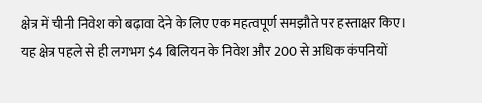क्षेत्र में चीनी निवेश को बढ़ावा देने के लिए एक महत्वपूर्ण समझौते पर हस्ताक्षर किए। यह क्षेत्र पहले से ही लगभग $4 बिलियन के निवेश और 200 से अधिक कंपनियों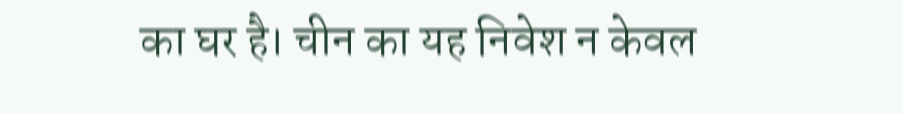का घर है। चीन का यह निवेश न केवल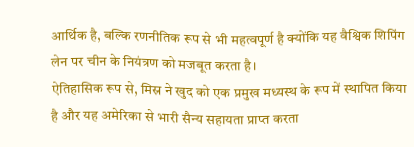आर्थिक है, बल्कि रणनीतिक रूप से भी महत्वपूर्ण है क्योंकि यह वैश्विक शिपिंग लेन पर चीन के नियंत्रण को मजबूत करता है।
ऐतिहासिक रूप से, मिस्र ने खुद को एक प्रमुख मध्यस्थ के रूप में स्थापित किया है और यह अमेरिका से भारी सैन्य सहायता प्राप्त करता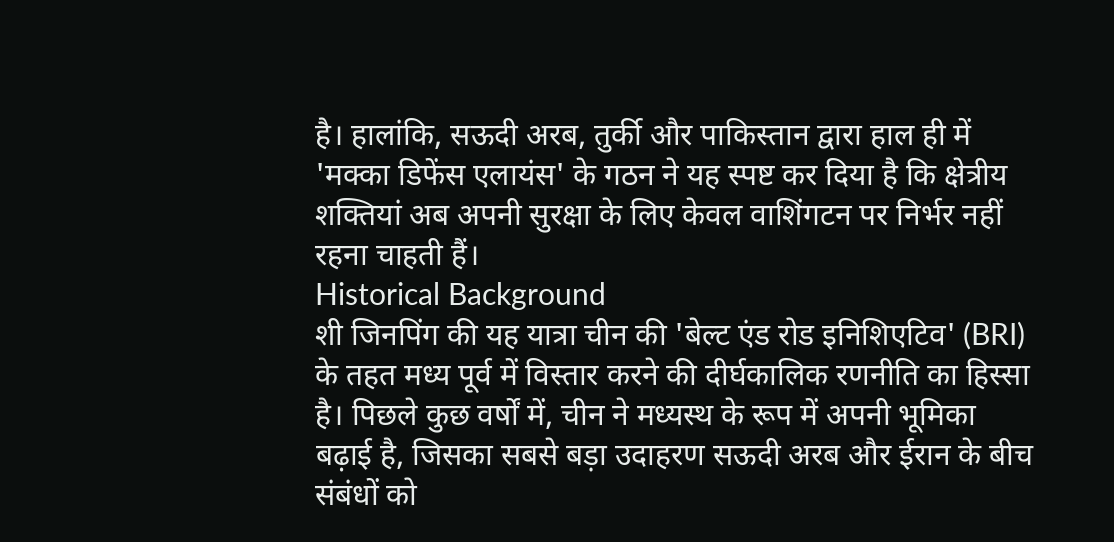है। हालांकि, सऊदी अरब, तुर्की और पाकिस्तान द्वारा हाल ही में 'मक्का डिफेंस एलायंस' के गठन ने यह स्पष्ट कर दिया है कि क्षेत्रीय शक्तियां अब अपनी सुरक्षा के लिए केवल वाशिंगटन पर निर्भर नहीं रहना चाहती हैं।
Historical Background
शी जिनपिंग की यह यात्रा चीन की 'बेल्ट एंड रोड इनिशिएटिव' (BRI) के तहत मध्य पूर्व में विस्तार करने की दीर्घकालिक रणनीति का हिस्सा है। पिछले कुछ वर्षों में, चीन ने मध्यस्थ के रूप में अपनी भूमिका बढ़ाई है, जिसका सबसे बड़ा उदाहरण सऊदी अरब और ईरान के बीच संबंधों को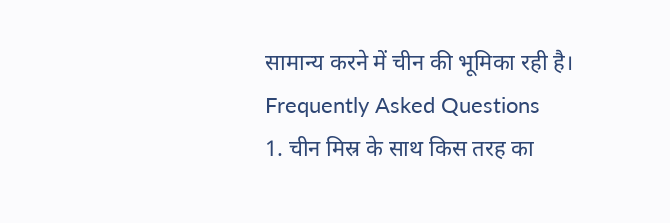सामान्य करने में चीन की भूमिका रही है।
Frequently Asked Questions
1. चीन मिस्र के साथ किस तरह का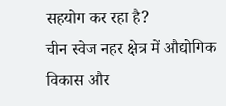सहयोग कर रहा है?
चीन स्वेज नहर क्षेत्र में औद्योगिक विकास और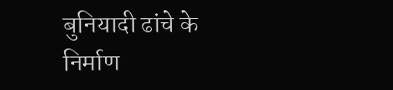बुनियादी ढांचे के निर्माण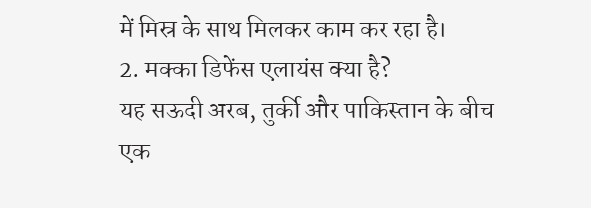में मिस्र के साथ मिलकर काम कर रहा है।
2. मक्का डिफेंस एलायंस क्या है?
यह सऊदी अरब, तुर्की और पाकिस्तान के बीच एक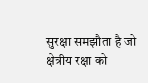सुरक्षा समझौता है जो क्षेत्रीय रक्षा को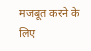मजबूत करने के लिए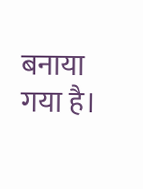बनाया गया है।